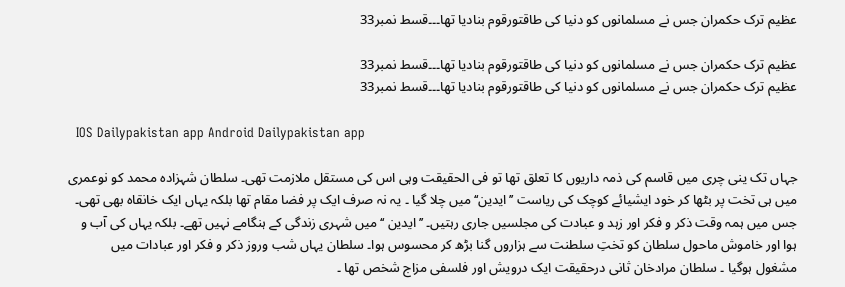عظیم ترک حکمران جس نے مسلمانوں کو دنیا کی طاقتورقوم بنادیا تھا۔۔۔قسط نمبر33

عظیم ترک حکمران جس نے مسلمانوں کو دنیا کی طاقتورقوم بنادیا تھا۔۔۔قسط نمبر33
عظیم ترک حکمران جس نے مسلمانوں کو دنیا کی طاقتورقوم بنادیا تھا۔۔۔قسط نمبر33

  IOS Dailypakistan app Android Dailypakistan app

جہاں تک ینی چری میں قاسم کی ذمہ داریوں کا تعلق تھا تو فی الحقیقت وہی اس کی مستقل ملازمت تھی۔ سلطان شہزادہ محمد کو نوعمری میں ہی تخت پر بٹھا کر خود ایشیائے کوچک کی ریاست ’’ایدین‘‘ میں چلا گیا ۔ یہ نہ صرف ایک پر فضا مقام تھا بلکہ یہاں ایک خانقاہ بھی تھی۔ جس میں ہمہ وقت ذکر و فکر اور زہد و عبادت کی مجلسیں جاری رہتیں۔ ’’ایدین ‘‘ میں شہری زندگی کے ہنگامے نہیں تھے۔ بلکہ یہاں کی آب و ہوا اور خاموش ماحول سلطان کو تختِ سلطنت سے ہزاروں گنا بڑھ کر محسوس ہوا۔ سلطان یہاں شب وروز ذکر و فکر اور عبادات میں مشغول ہوگیا ۔ سلطان مرادخان ثانی درحقیقت ایک درویش اور فلسفی مزاج شخص تھا ۔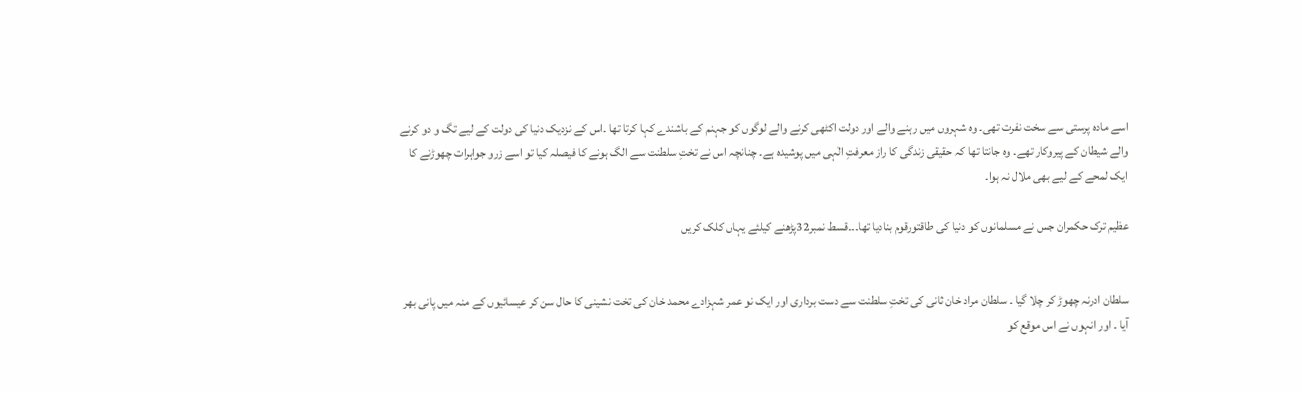اسے مادہ پرستی سے سخت نفرت تھی۔ وہ شہروں میں رہنے والے اور دولت اکٹھی کرنے والے لوگوں کو جہنم کے باشندے کہا کرتا تھا ۔اس کے نزدیک دنیا کی دولت کے لیے تگ و دو کرنے والے شیطان کے پیروکار تھے۔ وہ جانتا تھا کہ حقیقی زندگی کا راز معرفتِ الٰہی میں پوشیدہ ہے۔ چنانچہ اس نے تختِ سلطنت سے الگ ہونے کا فیصلہ کیا تو اسے زرو جواہرات چھوڑنے کا ایک لمحے کے لیے بھی ملال نہ ہوا۔

عظیم ترک حکمران جس نے مسلمانوں کو دنیا کی طاقتورقوم بنادیا تھا۔۔۔قسط نمبر32پڑھنے کیلئے یہاں کلک کریں


سلطان ادرنہ چھوڑ کر چلا گیا ۔ سلطان مراد خان ثانی کی تختِ سلطنت سے دست برداری اور ایک نو عمر شہزادے محمد خان کی تخت نشینی کا حال سن کر عیسائیوں کے منہ میں پانی بھر آیا ۔ اور انہوں نے اس موقع کو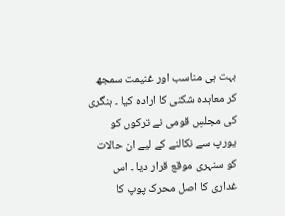بہت ہی مناسب اور غنیمت سمجھ کر معاہدہ شکنی کا ارادہ کیا ۔ ہنگری کی مجلسِ قومی نے ترکوں کو یورپ سے نکالنے کے لیے ان حالات کو سنہری موقع قرار دیا ۔ اس غداری کا اصل محرک پوپ کا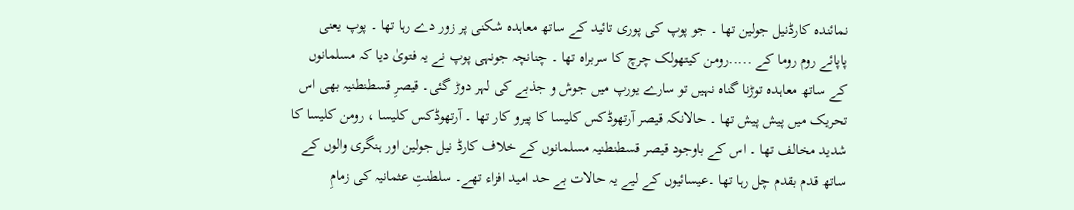نمائندہ کارڈنیل جولین تھا ۔ جو پوپ کی پوری تائید کے ساتھ معاہدہ شکنی پر زور دے رہا تھا ۔ پوپ یعنی پاپائے روم روما کے .....رومن کیتھولک چرچ کا سربراہ تھا ۔ چنانچہ جونہی پوپ نے یہ فتویٰ دیا کہ مسلمانوں کے ساتھ معاہدہ توڑنا گناہ نہیں تو سارے یورپ میں جوش و جذبے کی لہر دوڑ گئی۔ قیصرِ قسطنطنیہ بھی اس تحریک میں پیش پیش تھا ۔ حالانکہ قیصر آرتھوڈکس کلیسا کا پیرو کار تھا ۔ آرتھوڈکس کلیسا ، رومن کلیسا کا شدید مخالف تھا ۔ اس کے باوجود قیصر قسطنطنیہ مسلمانوں کے خلاف کارڈ نیل جولین اور ہنگری والوں کے ساتھ قدم بقدم چل رہا تھا ۔عیسائیوں کے لیے یہ حالات بے حد امید افزاء تھے۔ سلطنتِ عثمانیہ کی زمامِ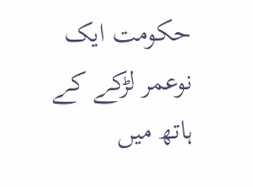حکومت ایک نوعمر لڑکے کے ہاتھ میں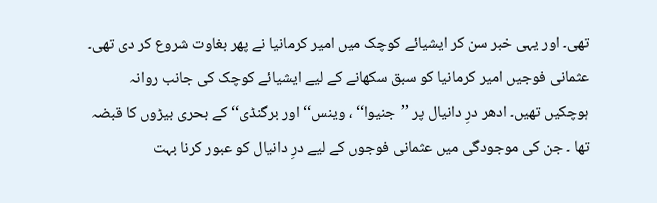تھی۔ اور یہی خبر سن کر ایشیائے کوچک میں امیر کرمانیا نے پھر بغاوت شروع کر دی تھی۔ عثمانی فوجیں امیر کرمانیا کو سبق سکھانے کے لیے ایشیائے کوچک کی جانب روانہ ہوچکیں تھیں۔ ادھر درِ دانیال پر ’’جنیوا‘‘ ، وینس‘‘ اور برگنڈی‘‘ کے بحری بیڑوں کا قبضہ تھا ۔ جن کی موجودگی میں عثمانی فوجوں کے لیے درِ دانیال کو عبور کرنا بہت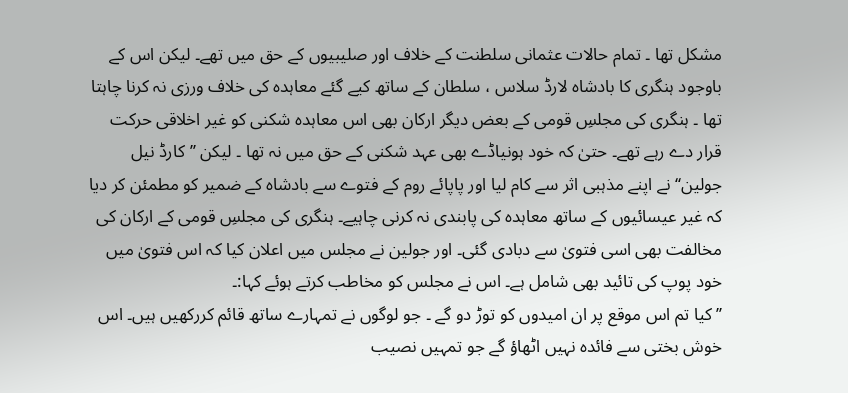مشکل تھا ۔ تمام حالات عثمانی سلطنت کے خلاف اور صلیبیوں کے حق میں تھے۔ لیکن اس کے باوجود ہنگری کا بادشاہ لارڈ سلاس ، سلطان کے ساتھ کیے گئے معاہدہ کی خلاف ورزی نہ کرنا چاہتا تھا ۔ ہنگری کی مجلسِ قومی کے بعض دیگر ارکان بھی اس معاہدہ شکنی کو غیر اخلاقی حرکت قرار دے رہے تھے۔ حتیٰ کہ خود ہونیاڈے بھی عہد شکنی کے حق میں نہ تھا ۔ لیکن ’’کارڈ نیل جولین‘‘ نے اپنے مذہبی اثر سے کام لیا اور پاپائے روم کے فتوے سے بادشاہ کے ضمیر کو مطمئن کر دیا کہ غیر عیسائیوں کے ساتھ معاہدہ کی پابندی نہ کرنی چاہیے۔ ہنگری کی مجلسِ قومی کے ارکان کی مخالفت بھی اسی فتویٰ سے دبادی گئی۔ اور جولین نے مجلس میں اعلان کیا کہ اس فتویٰ میں خود پوپ کی تائید بھی شامل ہے۔ اس نے مجلس کو مخاطب کرتے ہوئے کہا:۔
’’کیا تم اس موقع پر ان امیدوں کو توڑ دو گے ۔ جو لوگوں نے تمہارے ساتھ قائم کررکھیں ہیں۔ اس خوش بختی سے فائدہ نہیں اٹھاؤ گے جو تمہیں نصیب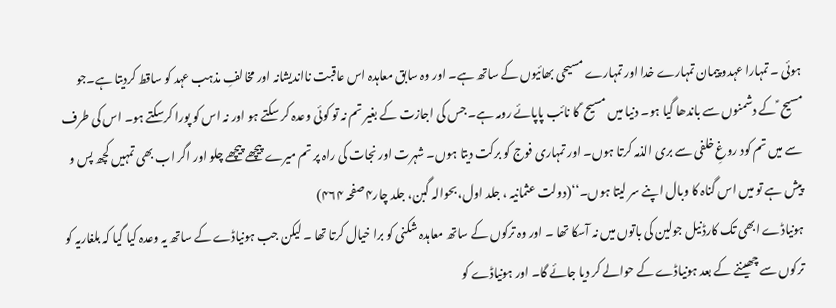ہوئی ۔ تمہارا عہدو پیمان تمہارے خدا اور تمہارے مسیحی بھائیوں کے ساتھ ہے۔ اور وہ سابق معاہدہ اس عاقبت نااندیشانہ اور مخالفِ مذہب عہد کو ساقط کردیتا ہے۔جو مسیح ؑ کے دشمنوں سے باندھا گیا ہو۔ دنیا میں مسیح ؑ کا نائب پاپائے رومہ ہے۔ جس کی اجازت کے بغیر تم نہ تو کوئی وعدہ کر سکتے ہو اور نہ اس کو پورا کرسکتے ہو۔ اس کی طرف سے میں تم کود روغِ خلفی سے بری الذمہ کرتا ہوں۔ اور تمہاری فوج کو برکت دیتا ہوں۔ شہرت اور نجات کی راہ پر تم میرے پیچھے پیچھے چلو اور اگر اب بھی تمہیں کچھ پس و پیش ہے تو میں اس گناہ کا وبال اپنے سر لیتا ہوں۔‘‘(دولت عثمانیہ ، جلد اول، بحوالہ گبن، جلد چار۴ صفحہ ۴۶۴)
ہونیاڈے ابھی تک کارڈنیل جولین کی باتوں میں نہ آسکا تھا ۔ اور وہ ترکوں کے ساتھ معاہدہ شکنی کو برا خیال کرتا تھا ۔ لیکن جب ہونیاڈے کے ساتھ یہ وعدہ کیا گیا کہ بلغاریہ کو ترکوں سے چھیننے کے بعد ہونیاڈے کے حوالے کر دیا جائے گا۔ اور ہونیاڈے کو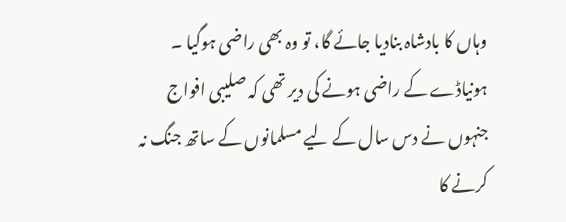وہاں کا بادشاہ بنادیا جائے گا، تو وہ بھی راضی ہوگیا ۔
ہونیاڈے کے راضی ہونے کی دیر تھی کہ صلیبی افواج جنہوں نے دس سال کے لیے مسلمانوں کے ساتھ جنگ نہ کرنے کا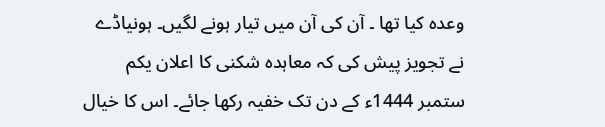وعدہ کیا تھا ۔ آن کی آن میں تیار ہونے لگیں۔ ہونیاڈے نے تجویز پیش کی کہ معاہدہ شکنی کا اعلان یکم ستمبر 1444ء کے دن تک خفیہ رکھا جائے۔ اس کا خیال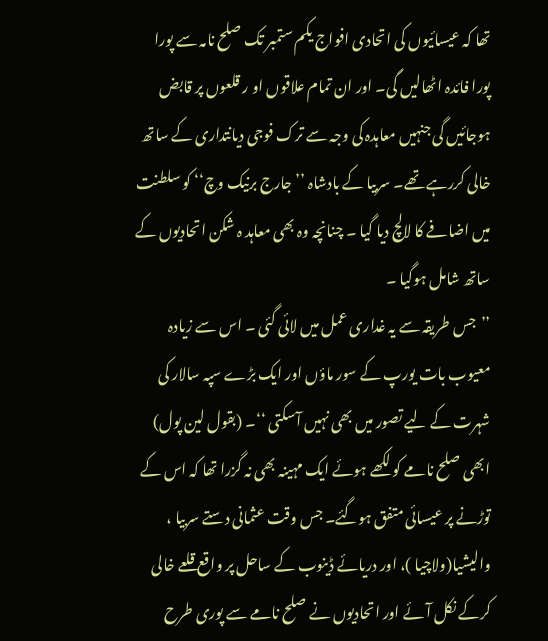تھا کہ عیسائیوں کی اتحادی افواج یکم ستمبر تک صلح نامہ سے پورا پورا فائدہ اٹھالیں گی۔ اور ان تمام علاقوں او ر قلعوں پر قابض ہوجائیں گی جنہیں معاہدہ کی وجہ سے ترک فوجی دیانتداری کے ساتھ خالی کررہے تھے۔ سربیا کے بادشاہ ’’جارج برنیک وچ‘‘ کو سلطنت میں اضافے کا لالچ دیا گیا ۔ چنانچہ وہ بھی معاہد ہ شکن اتحادیوں کے ساتھ شامل ہوگیا ۔
’’جس طریقہ سے یہ غداری عمل میں لائی گئی ۔ اس سے زیادہ معیوب بات یورپ کے سور ماؤں اور ایک بڑے سپہ سالار کی شہرت کے لیے تصور میں بھی نہیں آسکتی ‘‘۔ (بقول لین پول)
ابھی صلح نامے کو لکھے ہوئے ایک مہینہ بھی نہ گزرا تھا کہ اس کے توڑنے پر عیسائی متفق ہوگئے۔ جس وقت عثمانی دستے سربیا ، والیشیا(ولاچیا )، اور دریائے ڈینوب کے ساحل پر واقع قلعے خالی کرکے نکل آئے اور اتحادیوں نے صلح نامے سے پوری طرح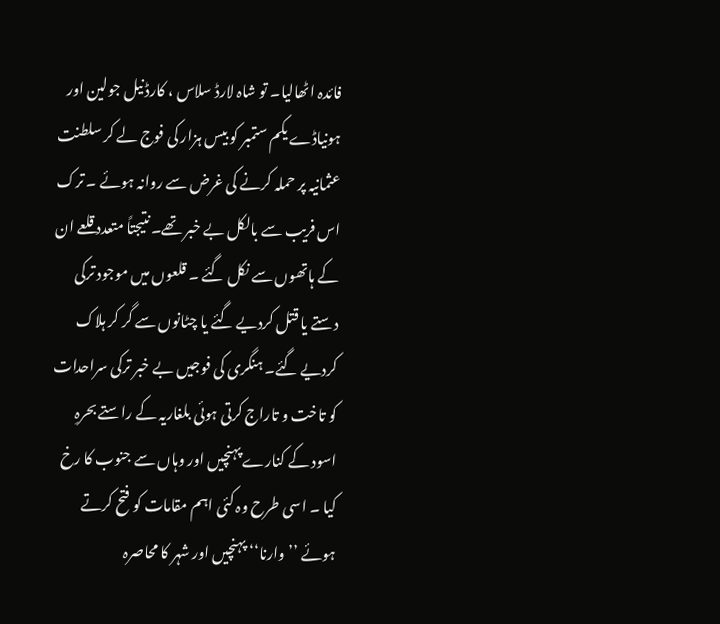فائدہ اٹھالیا۔ تو شاہ لارڈ سلاس ، کارڈ نیل جولین اور ہونیاڈے یکم ستمبر کو بیس ہزار کی فوج لے کر سلطنت عثمانیہ پر حملہ کرنے کی غرض سے روانہ ہوئے ۔ ترک اس فریب سے بالکل بے خبر تھے۔ نتیجتاً متعدد قلعے ان کے ہاتھوں سے نکل گئے ۔ قلعوں میں موجود ترکی دستے یا قتل کردیے گئے یا چٹانوں سے گر کر ہلاک کردیے گئے۔ ہنگری کی فوجیں بے خبر ترکی سراحدات کو تاخت و تاراج کرتی ہوئی بلغاریہ کے راستے بحرہِ اسود کے کنارے پہنچیں اور وہاں سے جنوب کا رخ کیا ۔ اسی طرح وہ کئی اہم مقامات کو فتح کرتے ہوئے ’’وارنا‘‘ پہنچیں اور شہر کا محاصرہ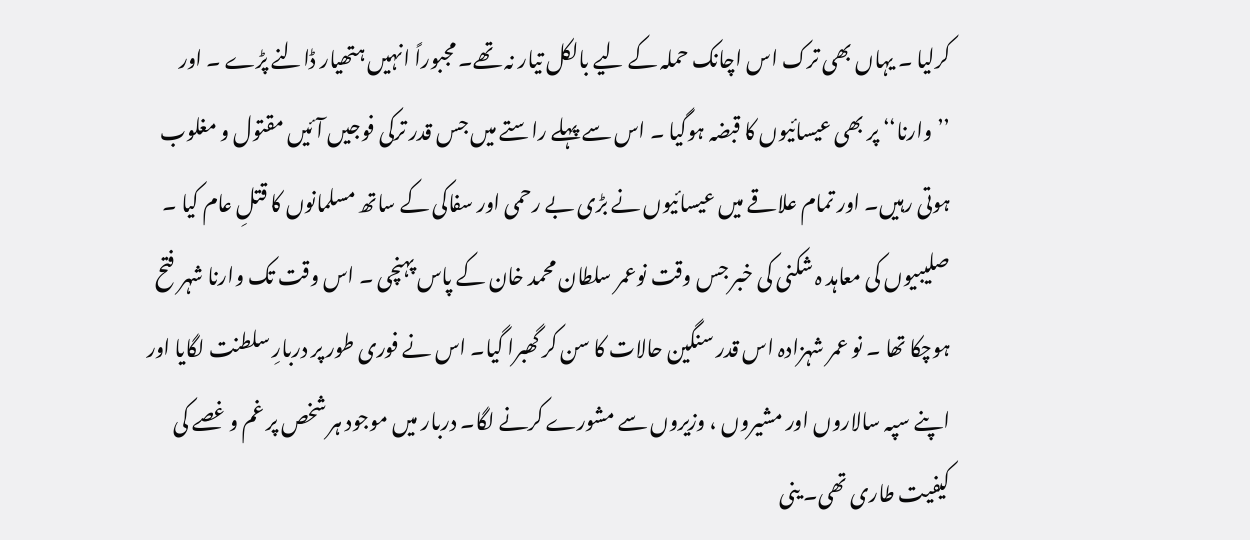کرلیا ۔ یہاں بھی ترک اس اچانک حملہ کے لیے بالکل تیار نہ تھے۔ مجبوراً انہیں ہتھیار ڈالنے پڑے ۔ اور ’’وارنا‘‘ پر بھی عیسائیوں کا قبضہ ہوگیا ۔ اس سے پہلے راستے میں جس قدر ترکی فوجیں آئیں مقتول و مغلوب ہوتی رہیں۔ اور تمام علاقے میں عیسائیوں نے بڑی بے رحمی اور سفاکی کے ساتھ مسلمانوں کا قتلِ عام کیا ۔
صلیبیوں کی معاہد ہ شکنی کی خبر جس وقت نوعمر سلطان محمد خان کے پاس پہنچی ۔ اس وقت تک وارنا شہر فتح ہوچکا تھا ۔ نو عمر شہزادہ اس قدر سنگین حالات کا سن کر گھبرا گیا۔ اس نے فوری طور پر دربارِ سلطنت لگایا اور اپنے سپہ سالاروں اور مشیروں ، وزیروں سے مشورے کرنے لگا۔ دربار میں موجود ہر شخص پر غم و غصے کی کیفیت طاری تھی۔ ینی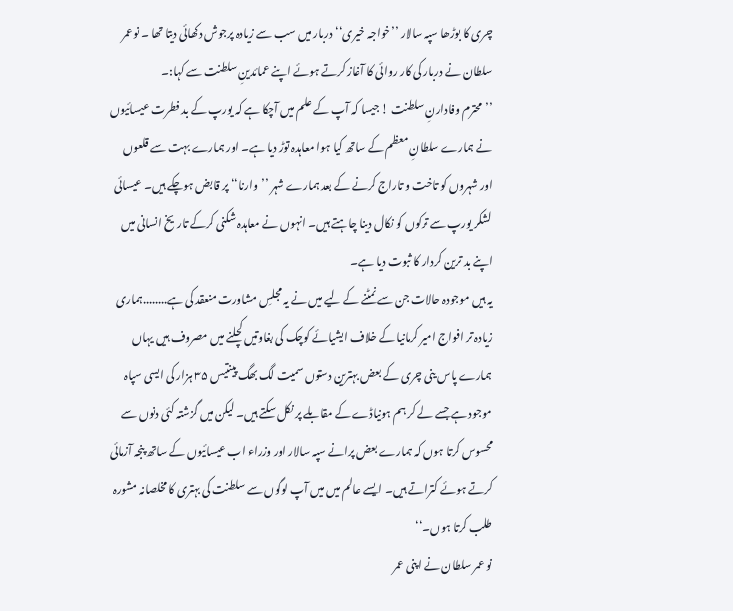چری کا بوڑھا سپہ سالار ’’خواجہ خیری‘‘ دربار میں سب سے زیادہ پرجوش دکھائی دیتا تھا ۔ نوعمر سلطان نے دربار کی کار روائی کا آغاز کرتے ہوئے اپنے عمائدینِ سلطنت سے کہا:۔
’’محترم وفادارنِ سلطنت ! جیسا کہ آپ کے علم میں آچکا ہے کہ یورپ کے بد فطرت عیسائیوں نے ہمارے سلطانِ معظم کے ساتھ کیا ہوا معاہدہ توڑ دیا ہے۔ اور ہمارے بہت سے قلعوں اور شہروں کو تاخت و تاراج کرنے کے بعد ہمارے شہر ’’وارنا‘‘ پر قابض ہوچکے ہیں۔ عیسائی لشکر یورپ سے ترکوں کو نکال دینا چاہتے ہیں۔ انہوں نے معاہدہ شکنی کرکے تاریخ انسانی میں اپنے بد ترین کردار کا ثبوت دیا ہے۔
یہ ہیں موجودہ حالات جن سے نمٹنے کے لیے میں نے یہ مجلسِ مشاورت منعقد کی ہے........ہماری زیادہ تر افواج امیر کرمانیا کے خلاف ایشیائے کوچک کی بغاوتیں کچلنے میں مصروف ہیں یہاں ہمارے پاس ینی چری کے بعض بہترین دستوں سمیت لگ بھگ پینتیس ۳۵ ہزار کی ایسی سپاہ موجود ہے جسے لے کر ہم ہونیاڈے کے مقابلے پر نکل سکتے ہیں۔ لیکن میں گزشتہ کئی دنوں سے محسوس کرتا ہوں کہ ہمارے بعض پرانے سپہ سالار اور وزراء اب عیسائیوں کے ساتھ پنجہ آزمائی کرتے ہوئے کتراتے ہیں۔ ایسے عالم میں میں آپ لوگوں سے سلطنت کی بہتری کا مخلصانہ مشورہ طلب کرتا ہوں۔‘‘
نو عمر سلطان نے اپنی عمر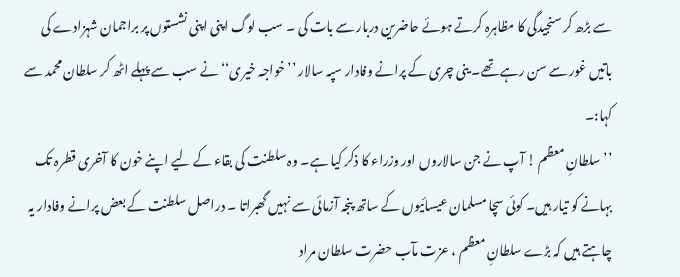سے بڑھ کر سنجیدگی کا مظاہرہ کرتے ہوئے حاضرین دربار سے بات کی ۔ سب لوگ اپنی اپنی نشستوں پر براجمان شہزادے کی باتیں غور سے سن رہے تھے۔ ینی چری کے پرانے وفادار سپہ سالار ’’خواجہ خیری‘‘ نے سب سے پہلے اٹھ کر سلطان محمد سے کہا:۔
’’سلطانِ معظم ! آپ نے جن سالاروں اور وزراء کا ذکر کیا ہے۔ وہ سلطنت کی بقاء کے لیے اپنے خون کا آخری قطرہ تک بہانے کو تیار ہیں۔ کوئی سچا مسلمان عیسائیوں کے ساتھ پنجہ آزمائی سے نہیں گھبراتا ۔ دراصل سلطنت کے بعض پرانے وفادار یہ چاہتے ہیں کہ بڑے سلطانِ معظم ، عزت مآب حضرت سلطان مراد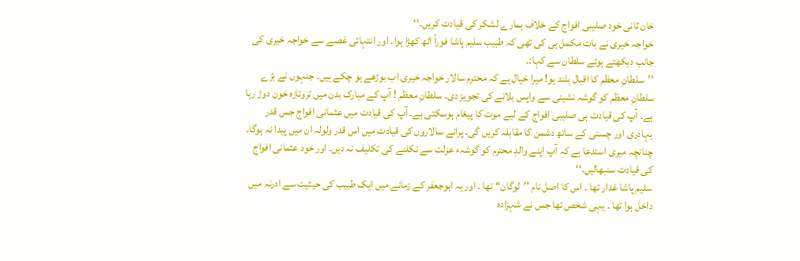خان ثانی خود صلیبی افواج کے خلاف ہمارے لشکر کی قیادت کریں۔‘‘
خواجہ خیری نے بات مکمل ہی کی تھی کہ طبیب سلیم پاشا فوراً اٹھ کھڑا ہوا۔ اور انتہائی غصے سے خواجہ خیری کی جانب دیکھتے ہوئے سلطان سے کہا:۔
’’سلطانِ معظم کا اقبال بلند ہو! میرا خیال ہے کہ محترم سالار خواجہ خیری اب بوڑھے ہو چکے ہیں۔ جنہوں نے بڑے سلطانِ معظم کو گوشہ نشینی سے واپس بلانے کی تجویز دی۔ سلطانِ معظم ! آپ کے مبارک بدن میں تروتازہ خون دوڑ رہا ہے۔ آپ کی قیادت ہی صلیبی افواج کے لیے موت کا پیغام ہوسکتی ہے۔ آپ کی قیادت میں عثمانی افواج جس قدر بہادری اور چستی کے ساتھ دشمن کا مقابلہ کریں گی۔ پرانے سالاروں کی قیادت میں اس قدر ولولہ ان میں پیدا نہ ہوگا۔ چنانچہ میری استدعا ہے کہ آپ اپنے والدِ محترم کو گوشہء عزلت سے نکلنے کی تکلیف نہ دیں۔ اور خود عثمانی افواج کی قیادت سنبھالیں۔‘‘
سلیم پاشا غدار تھا ۔ اس کا اصل نام ’’لوگان‘‘ تھا ۔ اور یہ ابوجعفر کے زمانے میں ایک طبیب کی حیثیت سے ادرنہ میں داخل ہوا تھا ۔ یہی شخص تھا جس نے شہزادہ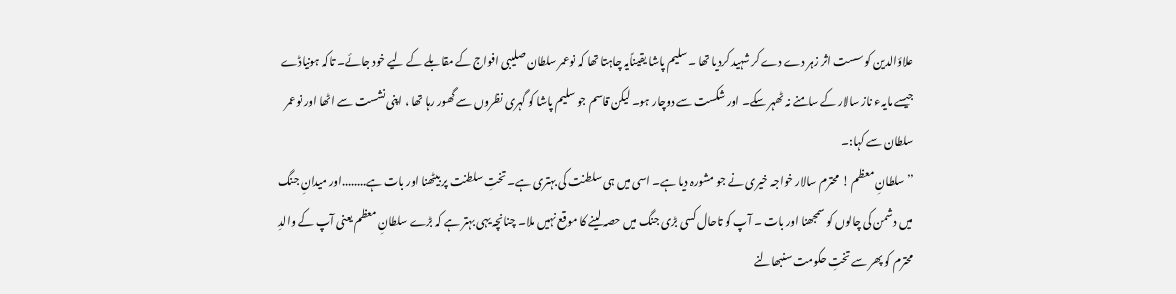علاؤالدین کو سست اثر زہر دے دے کر شہید کردیا تھا ۔سلیم پاشا یقیناًیہ چاہتا تھا کہ نوعمر سلطان صلیبی افواج کے مقابلے کے لیے خود جائے۔ تاکہ ہونیاڈے جیسے مایہء ناز سالار کے سامنے نہ ٹھہر سکے۔ اور شکست سے دوچار ہو۔ لیکن قاسم جو سلیم پاشا کو گہری نظروں سے گھور رہا تھا ، اپنی نشست سے اٹھا اور نوعمر سلطان سے کہا:۔
’’سلطانِ معظم ! محترم سالار خواجہ خیری نے جو مشورہ دیا ہے۔ اسی میں ہی سلطنت کی بہتری ہے۔ تختِ سلطنت پر بیٹھنا اور بات ہے........اور میدانِ جنگ میں دشمن کی چالوں کو سمجھنا اور بات ۔ آپ کو تاحال کسی بڑی جنگ میں حصہ لینے کا موقع نہیں ملا۔ چنانچہ یہی بہتر ہے کہ بڑے سلطانِ معظم یعنی آپ کے والدِ محترم کو پھر سے تختِ حکومت سنبھالنے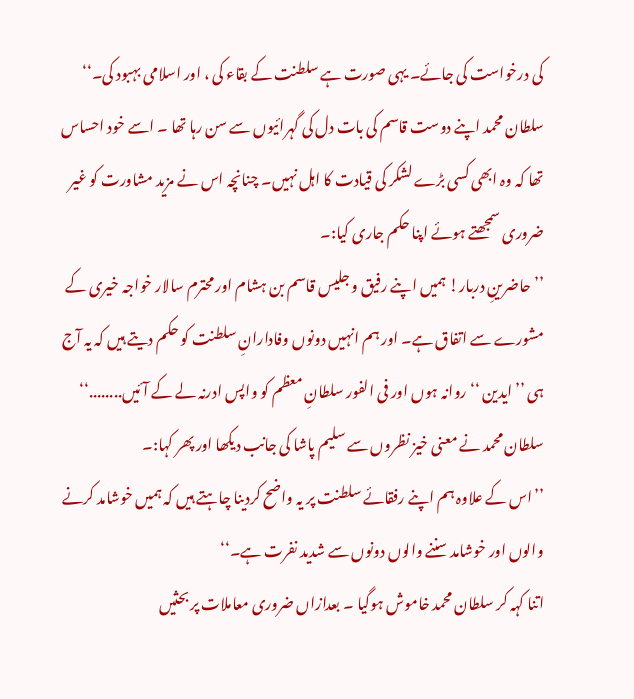کی درخواست کی جائے۔ یہی صورت ہے سلطنت کے بقاء کی ، اور اسلامی بہبود کی۔‘‘
سلطان محمد اپنے دوست قاسم کی بات دل کی گہرائیوں سے سن رہا تھا ۔ اسے خود احساس تھا کہ وہ ابھی کسی بڑے لشکر کی قیادت کا اہل نہیں۔ چنانچہ اس نے مزید مشاورت کو غیر ضروری سمجھتے ہوئے اپنا حکم جاری کیا:۔
’’حاضرینِ دربار! ہمیں اپنے رفیق و جلیس قاسم بن ہشام اور محترم سالار خواجہ خیری کے مشورے سے اتفاق ہے۔ اور ہم انہیں دونوں وفادارانِ سلطنت کو حکم دیتے ہیں کہ یہ آج ہی ’’ایدین ‘‘ روانہ ہوں اور فی الفور سلطانِ معظم کو واپس ادرنہ لے کے آئیں........‘‘
سلطان محمد نے معنی خیز نظروں سے سلیم پاشا کی جانب دیکھا اور پھر کہا:۔
’’اس کے علاوہ ہم اپنے رفقائے سلطنت پر یہ واضح کردینا چاہتے ہیں کہ ہمیں خوشامد کرنے والوں اور خوشامد سننے والوں دونوں سے شدید نفرت ہے۔‘‘
اتنا کہہ کر سلطان محمد خاموش ہوگیا ۔ بعدازاں ضروری معاملات پر بحثیں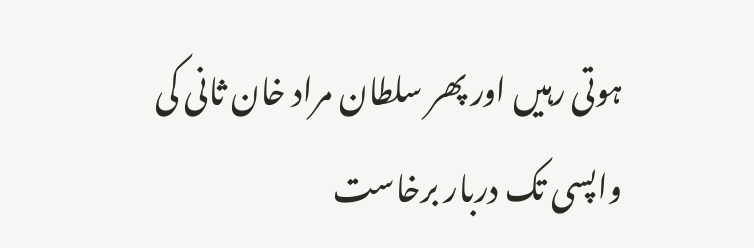ہوتی رہیں اور پھر سلطان مراد خان ثانی کی واپسی تک دربار برخاست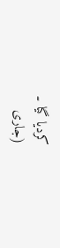کردیا گیا ۔
(جاری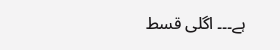ہے۔۔۔ اگلی قسط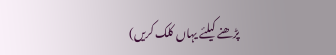پڑھنے کیلئے یہاں کلک کریں)